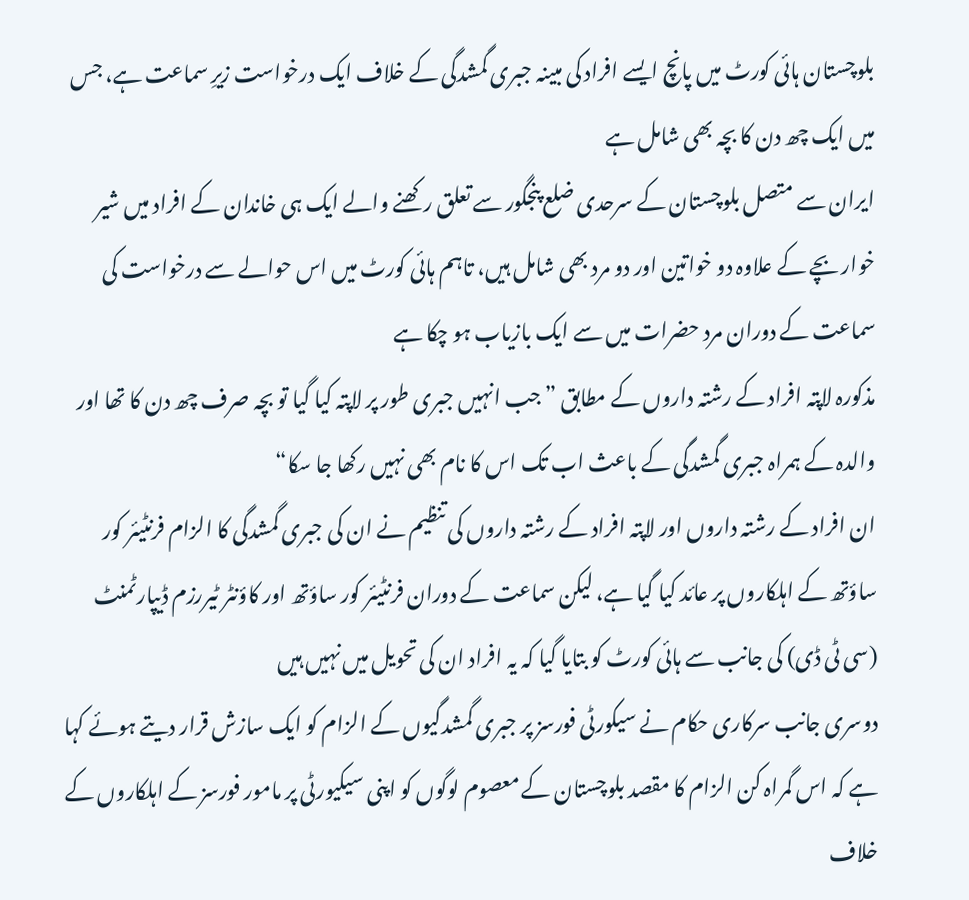بلوچستان ہائی کورٹ میں پانچ ایسے افراد کی مبینہ جبری گمشدگی کے خلاف ایک درخواست زیرِ سماعت ہے، جس میں ایک چھ دن کا بچہ بھی شامل ہے
ایران سے متصل بلوچستان کے سرحدی ضلع پنجگور سے تعلق رکھنے والے ایک ہی خاندان کے افراد میں شیر خوار بچے کے علاوہ دو خواتین اور دو مرد بھی شامل ہیں، تاہم ہائی کورٹ میں اس حوالے سے درخواست کی سماعت کے دوران مرد حضرات میں سے ایک بازیاب ہو چکا ہے
مذکورہ لاپتہ افراد کے رشتہ داروں کے مطابق ”جب انہیں جبری طور پر لاپتہ کیا گیا تو بچہ صرف چھ دن کا تھا اور والدہ کے ہمراہ جبری گمشدگی کے باعث اب تک اس کا نام بھی نہیں رکھا جا سکا“
ان افراد کے رشتہ داروں اور لاپتہ افراد کے رشتہ داروں کی تنظیم نے ان کی جبری گمشدگی کا الزام فرنٹیئر کور ساؤتھ کے اہلکاروں پر عائد کیا گیا ہے، لیکن سماعت کے دوران فرنٹیئر کور ساؤتھ اور کاؤنٹر ٹیررزم ڈیپارٹمنٹ (سی ٹی ڈی) کی جانب سے ہائی کورٹ کو بتایا گیا کہ یہ افراد ان کی تحویل میں نہیں ہیں
دوسری جانب سرکاری حکام نے سیکورٹی فورسز پر جبری گمشدگیوں کے الزام کو ایک سازش قرار دیتے ہوئے کہا ہے کہ اس گمراہ کن الزام کا مقصد بلوچستان کے معصوم لوگوں کو اپنی سیکیورٹی پر مامور فورسز کے اہلکاروں کے خلاف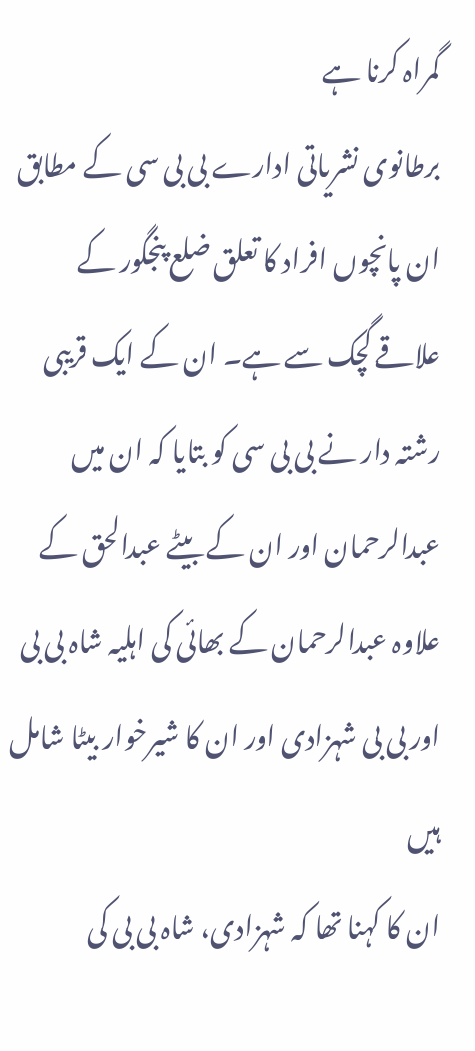گمراہ کرنا ہے
برطانوی نشریاتی ادارے بی بی سی کے مطابق ان پانچوں افراد کا تعلق ضلع پنجگور کے علاقے گچک سے ہے۔ ان کے ایک قریبی رشتہ دار نے بی بی سی کو بتایا کہ ان میں عبدالرحمان اور ان کے بیٹے عبدالحق کے علاوہ عبدالرحمان کے بھائی کی اہلیہ شاہ بی بی اور بی بی شہزادی اور ان کا شیرخوار بیٹا شامل ہیں
ان کا کہنا تھا کہ شہزادی، شاہ بی بی کی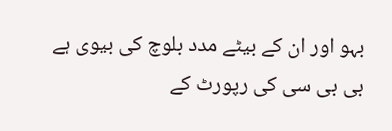بہو اور ان کے بیٹے مدد بلوچ کی بیوی ہے
بی بی سی کی رپورٹ کے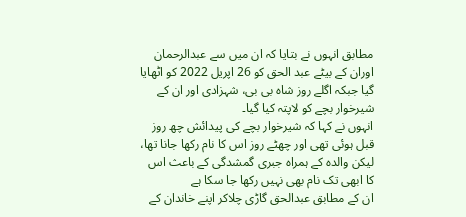مطابق انہوں نے بتایا کہ ان میں سے عبدالرحمان اوران کے بیٹے عبد الحق کو 26 اپریل 2022 کو اٹھایا گیا جبکہ اگلے روز شاہ بی بی، شہزادی اور ان کے شیرخوار بچے کو لاپتہ کیا گیا۔
انہوں نے کہا کہ شیرخوار بچے کی پیدائش چھ روز قبل ہوئی تھی اور چھٹے روز اس کا نام رکھا جانا تھا، لیکن والدہ کے ہمراہ جبری گمشدگی کے باعث اس کا ابھی تک نام بھی نہیں رکھا جا سکا ہے
ان کے مطابق عبدالحق گاڑی چلاکر اپنے خاندان کے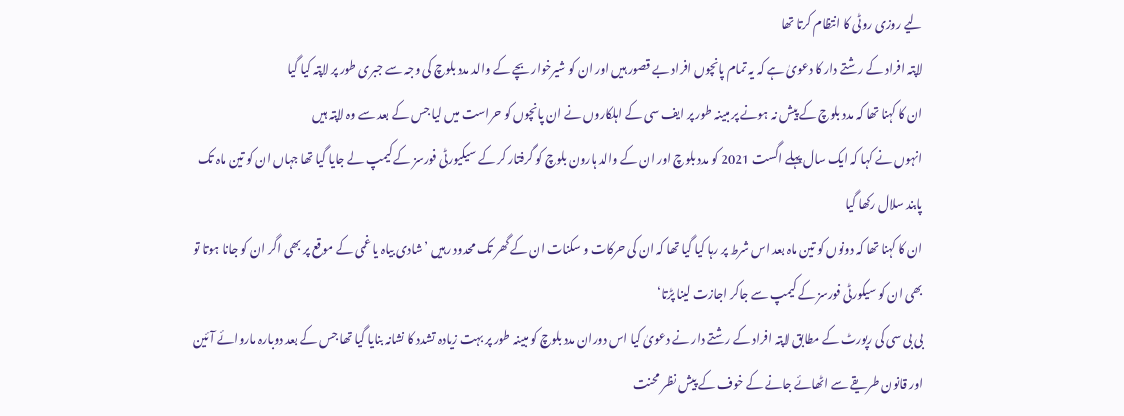لیے روزی روٹی کا انتظام کرتا تھا
لاپتہ افراد کے رشتے دار کا دعویٰ ہے کہ یہ تمام پانچوں افراد بے قصور ہیں اور ان کو شیرخوار بچے کے والد مدد بلوچ کی وجہ سے جبری طور پر لاپتہ کیا گیا
ان کا کہنا تھا کہ مدد بلوچ کے پیش نہ ہونے پر مبینہ طور پر ایف سی کے اہلکاروں نے ان پانچوں کو حراست میں لیا جس کے بعد سے وہ لاپتہ ہیں
انہوں نے کہا کہ ایک سال پہلے اگست 2021 کو مدد بلوچ اور ان کے والد ہارون بلوچ کو گرفتار کر کے سیکیورٹی فورسز کے کیمپ لے جایا گیا تھا جہاں ان کو تین ماہ تک پابند سلال رکھا گیا
ان کا کہنا تھا کہ دونوں کو تین ماہ بعد اس شرط پر رہا کیا گیا تھا کہ ان کی حرکات و سکنات ان کے گھر تک محدود رہیں ’شادی بیاہ یا غمی کے موقع پر بھی اگر ان کو جانا ہوتا تو بھی ان کو سیکورٹی فورسز کے کیمپ سے جاکر اجازت لینا پڑتا‘
بی بی سی کی رپورٹ کے مطابق لاپتہ افراد کے رشتے دار نے دعویٰ کیا اس دوران مدد بلوچ کو مبینہ طور پر بہت زیادہ تشدد کا نشانہ بنایا گیا تھا جس کے بعد دوبارہ ماروائے آئین اور قانون طریقے سے اٹھائے جانے کے خوف کے پیش نظر محنت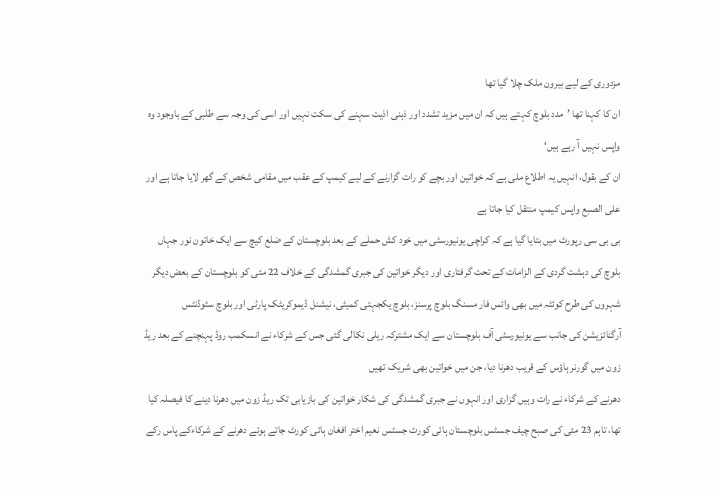مزدوری کے لیے بیرون ملک چلا گیا تھا
ان کا کہنا تھا ’مدد بلوچ کہتے ہیں کہ ان میں مزید تشدد اور ذہنی اذیت سہنے کی سکت نہیں اور اسی کی وجہ سے طلبی کے باوجود وہ واپس نہیں آ رہے ہیں‘
ان کے بقول، انہیں یہ اطلاع ملی ہے کہ خواتین اور بچے کو رات گزارنے کے لیے کیمپ کے عقب میں مقامی شخص کے گھر لایا جاتا ہے اور علی الصبع واپس کیمپ منتقل کیا جاتا ہے
بی بی سی رپورٹ میں بتایا گیا ہے کہ کراچی یونیورسٹی میں خود کش حملے کے بعد بلوچستان کے ضلع کیچ سے ایک خاتون نور جہاں بلوچ کی دہشت گردی کے الزامات کے تحت گرفتاری اور دیگر خواتین کی جبری گمشدگی کے خلاف 22 مئی کو بلوچستان کے بعض دیگر شہروں کی طرح کوئٹہ میں بھی وائس فار مسنگ بلوچ پرسنز، بلوچ یکجہتی کمیٹی، نیشنل ڈیموکریٹک پارٹی اور بلوچ سٹوڈنٹس آرگنائزیشن کی جانب سے یونیورسٹی آف بلوچستان سے ایک مشترکہ ریلی نکالی گئی جس کے شرکاء نے انسکمب روڈ پہنچنے کے بعد ریڈ زون میں گورنر ہاؤس کے قریب دھرنا دیا، جن میں خواتین بھی شریک تھیں
دھرنے کے شرکاء نے رات وہیں گزاری اور انہوں نے جبری گمشدگی کی شکار خواتین کی بازیابی تک ریڈ زون میں دھرنا دینے کا فیصلہ کیا تھا، تاہم 23 مئی کی صبح چیف جسٹس بلوچستان ہائی کورٹ جسٹس نعیم اختر افغان ہائی کورٹ جاتے ہوئے دھرنے کے شرکاءکے پاس رکے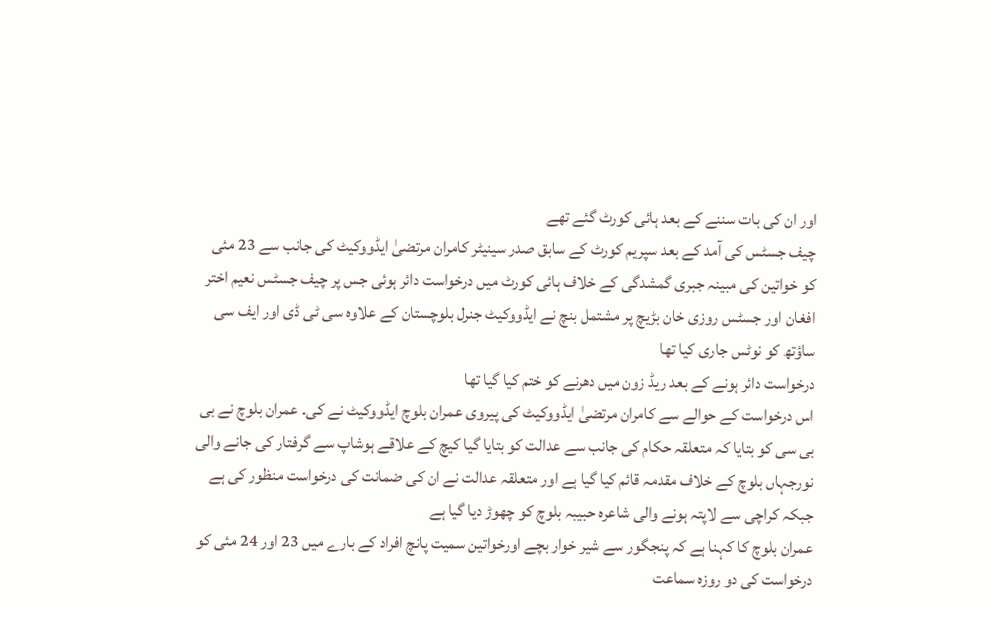اور ان کی بات سننے کے بعد ہائی کورٹ گئے تھے
چیف جسٹس کی آمد کے بعد سپریم کورٹ کے سابق صدر سینیٹر کامران مرتضیٰ ایڈووکیٹ کی جانب سے 23 مئی کو خواتین کی مبینہ جبری گمشدگی کے خلاف ہائی کورٹ میں درخواست دائر ہوئی جس پر چیف جسٹس نعیم اختر افغان اور جسٹس روزی خان بڑیچ پر مشتمل بنچ نے ایڈووکیٹ جنرل بلوچستان کے علاوہ سی ٹی ڈی اور ایف سی ساؤتھ کو نوٹس جاری کیا تھا
درخواست دائر ہونے کے بعد ریڈ زون میں دھرنے کو ختم کیا گیا تھا
اس درخواست کے حوالے سے کامران مرتضیٰ ایڈووکیٹ کی پیروی عمران بلوچ ایڈووکیٹ نے کی۔ عمران بلوچ نے بی بی سی کو بتایا کہ متعلقہ حکام کی جانب سے عدالت کو بتایا گیا کیچ کے علاقے ہوشاپ سے گرفتار کی جانے والی نورجہاں بلوچ کے خلاف مقدمہ قائم کیا گیا ہے اور متعلقہ عدالت نے ان کی ضمانت کی درخواست منظور کی ہے جبکہ کراچی سے لاپتہ ہونے والی شاعرہ حبیبہ بلوچ کو چھوڑ دیا گیا ہے
عمران بلوچ کا کہنا ہے کہ پنجگور سے شیر خوار بچے اورخواتین سمیت پانچ افراد کے بارے میں 23 اور 24 مئی کو درخواست کی دو روزہ سماعت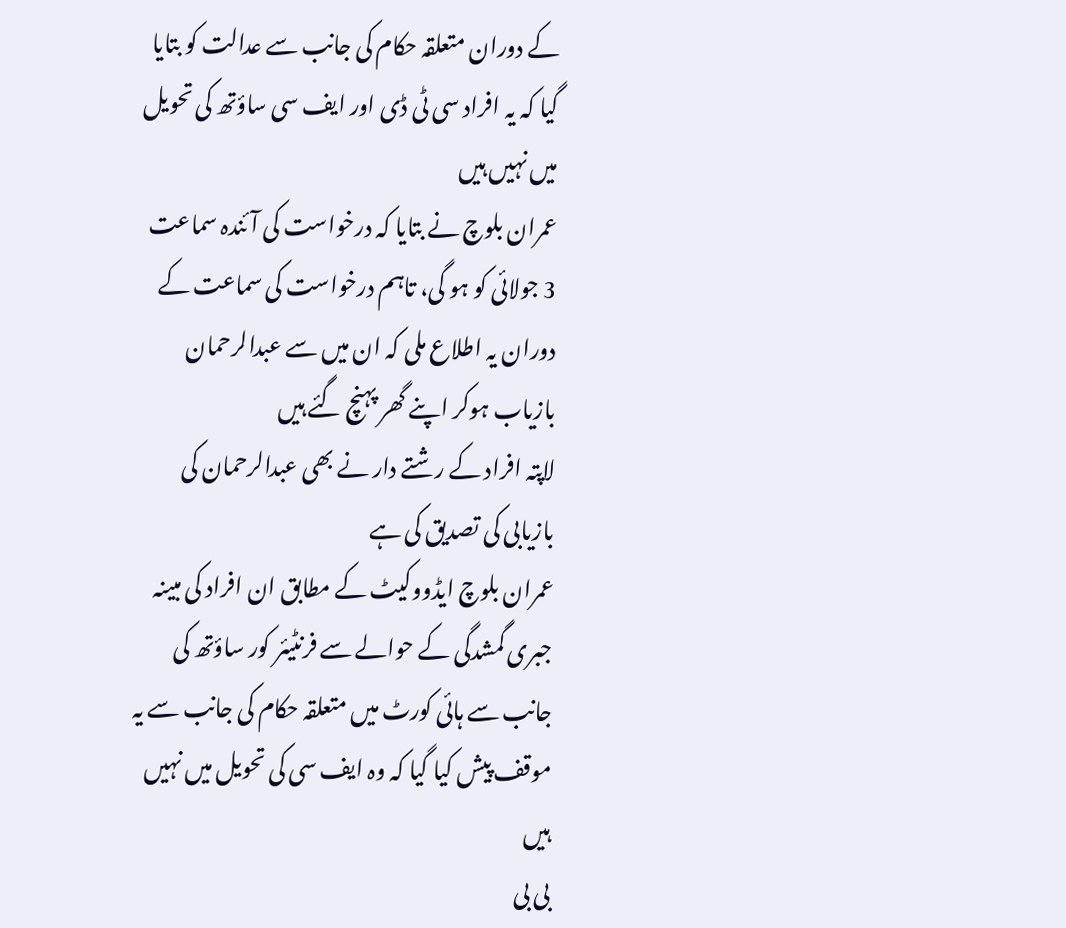کے دوران متعلقہ حکام کی جانب سے عدالت کو بتایا گیا کہ یہ افراد سی ٹی ڈی اور ایف سی ساؤتھ کی تحویل میں نہیں ہیں
عمران بلوچ نے بتایا کہ درخواست کی آئندہ سماعت 3 جولائی کو ہو گی، تاہم درخواست کی سماعت کے دوران یہ اطلاع ملی کہ ان میں سے عبدالرحمان بازیاب ہوکر اپنے گھر پہنچ گئے ہیں
لاپتہ افراد کے رشتے دار نے بھی عبدالرحمان کی بازیابی کی تصدیق کی ہے
عمران بلوچ ایڈووکیٹ کے مطابق ان افراد کی مبینہ جبری گمشدگی کے حوالے سے فرنٹیئر کور ساؤتھ کی جانب سے ہائی کورٹ میں متعلقہ حکام کی جانب سے یہ موقف پیش کیا گیا کہ وہ ایف سی کی تحویل میں نہیں ہیں
بی بی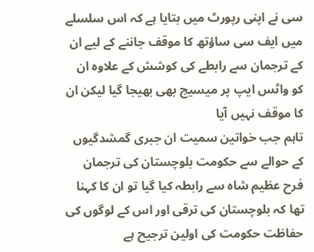سی نے اپنی رپورٹ میں بتایا ہے کہ اس سلسلے میں ایف سی ساؤتھ کا موقف جاننے کے لیے ان کے ترجمان سے رابطے کی کوشش کے علاوہ ان کو واٹس ایپ پر میسیج بھی بھیجا گیا لیکن ان کا موقف نہیں آیا
تاہم جب خواتین سمیت ان جبری گمشدگیوں کے حوالے سے حکومت بلوچستان کی ترجمان فرح عظیم شاہ سے رابطہ کیا گیا تو ان کا کہنا تھا کہ بلوچستان کی ترقی اور اس کے لوگوں کی حفاظت حکومت کی اولین ترجیح ہے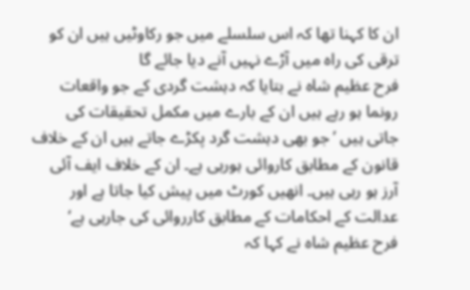ان کا کہنا تھا کہ اس سلسلے میں جو رکاوٹیں ہیں ان کو ترقی کی راہ میں آڑے نہیں آنے دیا جائے گا
فرح عظیم شاہ نے بتایا کہ دہشت گردی کے جو واقعات رونما ہو رہے ہیں ان کے بارے میں مکمل تحقیقات کی جاتی ہیں ’جو بھی دہشت گرد پکڑے جاتے ہیں ان کے خلاف قانون کے مطابق کاروائی ہورہی ہے۔ ان کے خلاف ایف آئی آرز ہو رہی ہیں۔ انھیں کورٹ میں پیش کیا جاتا ہے اور عدالت کے احکامات کے مطابق کارروائی کی جارہی ہے‘
فرح عظیم شاہ نے کہا کہ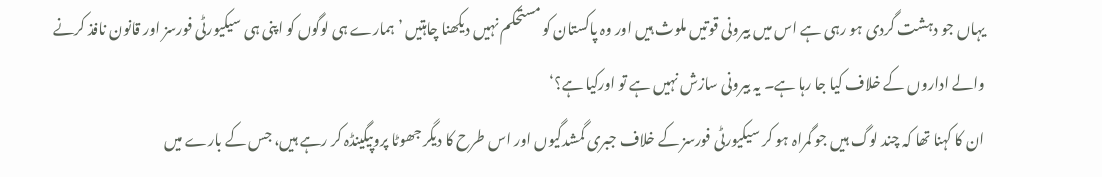یہاں جو دہشت گردی ہو رہی ہے اس میں بیرونی قوتیں ملوث ہیں اور وہ پاکستان کو مستحکم نہیں دیکھنا چاہتیں ’ہمارے ہی لوگوں کو اپنی ہی سیکیورٹی فورسز اور قانون نافذ کرنے والے اداروں کے خلاف کیا جا رہا ہے۔ یہ بیرونی سازش نہیں ہے تو اورکیا ہے؟‘
ان کا کہنا تھا کہ چند لوگ ہیں جو گمراہ ہو کر سیکیورٹی فورسز کے خلاف جبری گمشدگیوں اور اس طرح کا دیگر جھوٹا پروپیگینڈہ کر رہے ہیں، جس کے بارے میں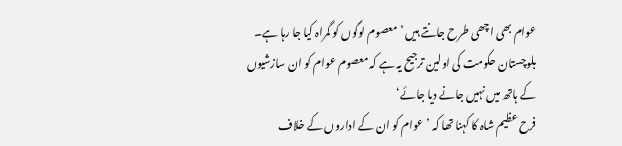عوام بھی اچھی طرح جانتے ہیں ’معصوم لوگوں کو گمراہ کیا جا رہا ہے۔ بلوچستان حکومت کی اولین ترجیح یہ ہے کہ معصوم عوام کو ان سازشیوں کے ہاتھ میں نہیں جانے دیا جائے‘
فرح عظیم شاہ کا کہنا تھا کہ ’عوام کو ان کے اداروں کے خلاف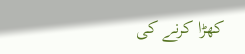کھڑا کرنے کی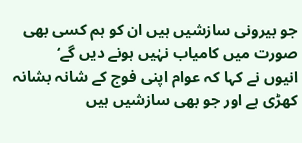جو بیرونی سازشیں ہیں ان کو ہم کسی بھی صورت میں کامیاب نہٰیں ہونے دیں گے‘
انیوں نے کہا کہ عوام اپنی فوج کے شانہ بشانہ کھڑی ہے اور جو بھی سازشیں ہیں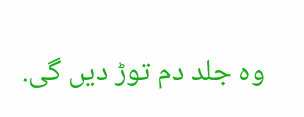وہ جلد دم توڑ دیں گی.